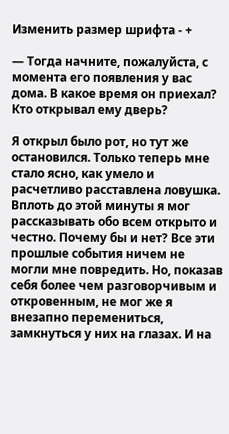Изменить размер шрифта - +

— Тогда начните, пожалуйста, с момента его появления у вас дома. В какое время он приехал? Кто открывал ему дверь?

Я открыл было рот, но тут же остановился. Только теперь мне стало ясно, как умело и расчетливо расставлена ловушка. Вплоть до этой минуты я мог рассказывать обо всем открыто и честно. Почему бы и нет? Все эти прошлые события ничем не могли мне повредить. Но, показав себя более чем разговорчивым и откровенным, не мог же я внезапно перемениться, замкнуться у них на глазах. И на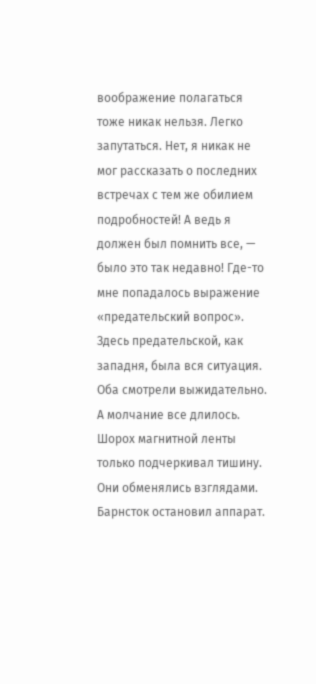воображение полагаться тоже никак нельзя. Легко запутаться. Нет, я никак не мог рассказать о последних встречах с тем же обилием подробностей! А ведь я должен был помнить все, — было это так недавно! Где-то мне попадалось выражение «предательский вопрос». Здесь предательской, как западня, была вся ситуация. Оба смотрели выжидательно. А молчание все длилось. Шорох магнитной ленты только подчеркивал тишину. Они обменялись взглядами. Барнсток остановил аппарат.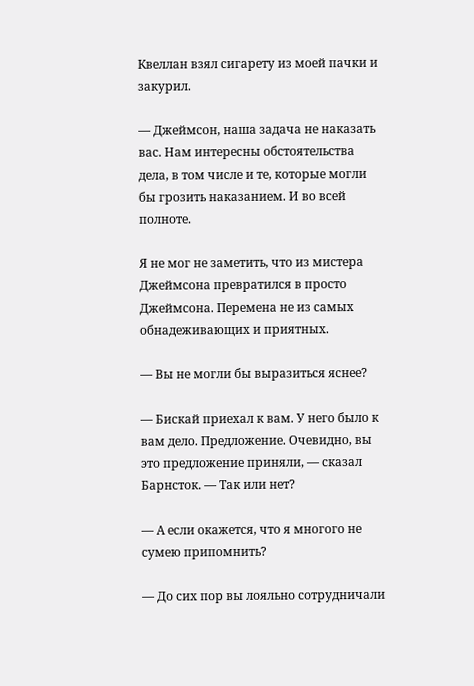Квеллан взял сигарету из моей пачки и закурил.

— Джеймсон, наша задача не наказать вас. Нам интересны обстоятельства дела, в том числе и те, которые могли бы грозить наказанием. И во всей полноте.

Я не мог не заметить, что из мистера Джеймсона превратился в просто Джеймсона. Перемена не из самых обнадеживающих и приятных.

— Вы не могли бы выразиться яснее?

— Бискай приехал к вам. У него было к вам дело. Предложение. Очевидно, вы это предложение приняли, — сказал Барнсток. — Так или нет?

— А если окажется, что я многого не сумею припомнить?

— До сих пор вы лояльно сотрудничали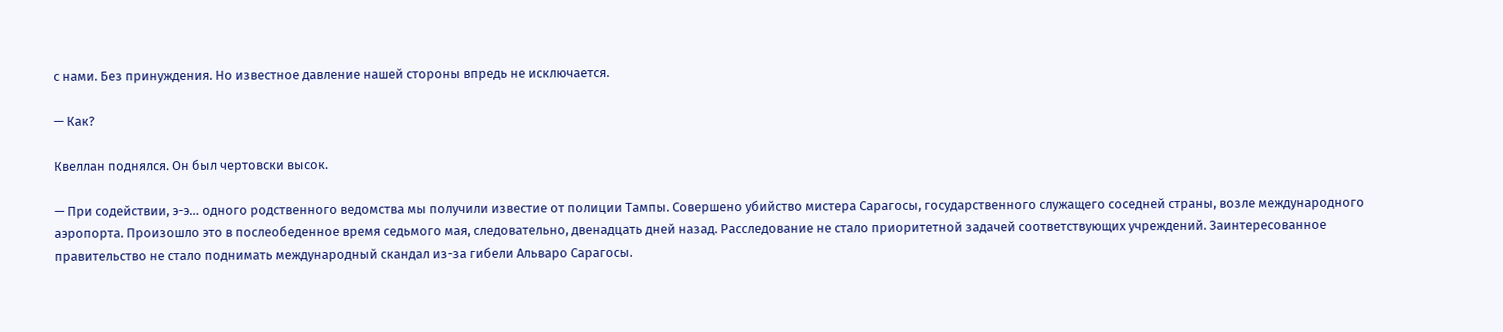с нами. Без принуждения. Но известное давление нашей стороны впредь не исключается.

— Как?

Квеллан поднялся. Он был чертовски высок.

— При содействии, э-э… одного родственного ведомства мы получили известие от полиции Тампы. Совершено убийство мистера Сарагосы, государственного служащего соседней страны, возле международного аэропорта. Произошло это в послеобеденное время седьмого мая, следовательно, двенадцать дней назад. Расследование не стало приоритетной задачей соответствующих учреждений. Заинтересованное правительство не стало поднимать международный скандал из-за гибели Альваро Сарагосы.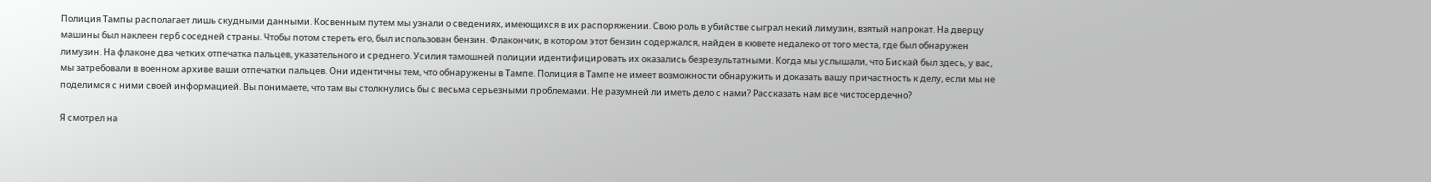Полиция Тампы располагает лишь скудными данными. Косвенным путем мы узнали о сведениях, имеющихся в их распоряжении. Свою роль в убийстве сыграл некий лимузин, взятый напрокат. На дверцу машины был наклеен герб соседней страны. Чтобы потом стереть его, был использован бензин. Флакончик, в котором этот бензин содержался, найден в кювете недалеко от того места, где был обнаружен лимузин. На флаконе два четких отпечатка пальцев, указательного и среднего. Усилия тамошней полиции идентифицировать их оказались безрезультатными. Когда мы услышали, что Бискай был здесь, у вас, мы затребовали в военном архиве ваши отпечатки пальцев. Они идентичны тем, что обнаружены в Тампе. Полиция в Тампе не имеет возможности обнаружить и доказать вашу причастность к делу, если мы не поделимся с ними своей информацией. Вы понимаете, что там вы столкнулись бы с весьма серьезными проблемами. Не разумней ли иметь дело с нами? Рассказать нам все чистосердечно?

Я смотрел на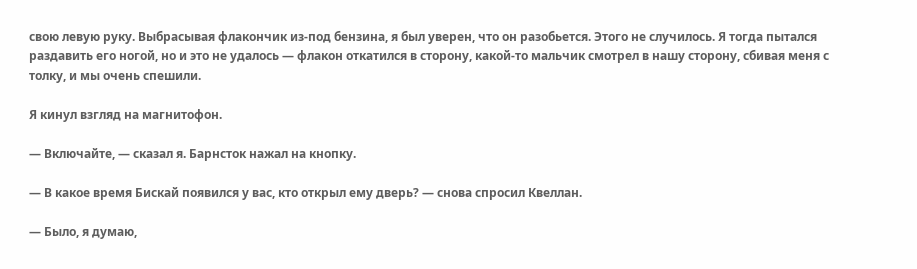свою левую руку. Выбрасывая флакончик из-под бензина, я был уверен, что он разобьется. Этого не случилось. Я тогда пытался раздавить его ногой, но и это не удалось — флакон откатился в сторону, какой-то мальчик смотрел в нашу сторону, сбивая меня с толку, и мы очень спешили.

Я кинул взгляд на магнитофон.

— Включайте, — сказал я. Барнсток нажал на кнопку.

— В какое время Бискай появился у вас, кто открыл ему дверь? — снова спросил Квеллан.

— Было, я думаю,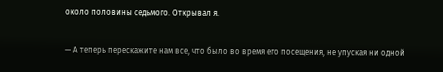около половины седьмого. Открывал я.

— А теперь перескажите нам все, что было во время его посещения, не упуская ни одной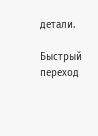детали.

Быстрый переход